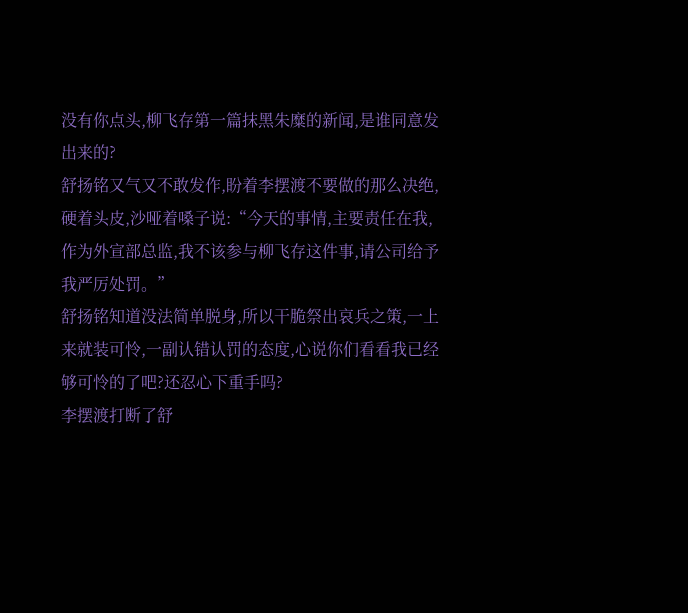没有你点头,柳飞存第一篇抹黑朱糜的新闻,是谁同意发出来的?
舒扬铭又气又不敢发作,盼着李摆渡不要做的那么决绝,硬着头皮,沙哑着嗓子说:“今天的事情,主要责任在我,作为外宣部总监,我不该参与柳飞存这件事,请公司给予我严厉处罚。”
舒扬铭知道没法简单脱身,所以干脆祭出哀兵之策,一上来就装可怜,一副认错认罚的态度,心说你们看看我已经够可怜的了吧?还忍心下重手吗?
李摆渡打断了舒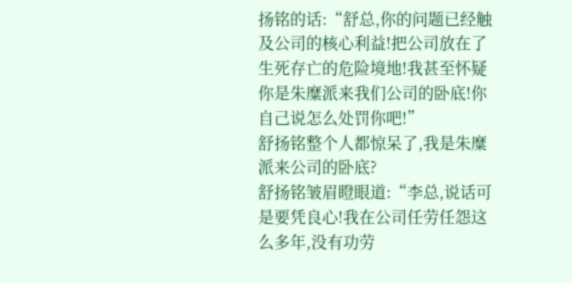扬铭的话:“舒总,你的问题已经触及公司的核心利益!把公司放在了生死存亡的危险境地!我甚至怀疑你是朱糜派来我们公司的卧底!你自己说怎么处罚你吧!”
舒扬铭整个人都惊呆了,我是朱糜派来公司的卧底?
舒扬铭皱眉瞪眼道:“李总,说话可是要凭良心!我在公司任劳任怨这么多年,没有功劳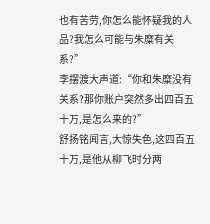也有苦劳,你怎么能怀疑我的人品?我怎么可能与朱糜有关系?”
李摆渡大声道:“你和朱糜没有关系?那你账户突然多出四百五十万,是怎么来的?”
舒扬铭闻言,大惊失色,这四百五十万,是他从柳飞时分两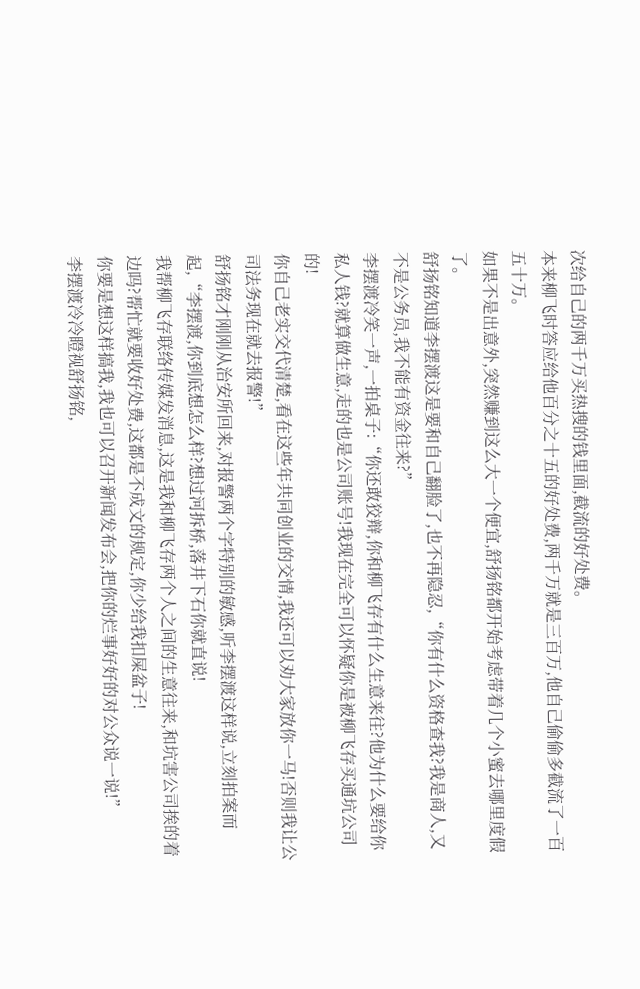次给自己的两千万买热搜的钱里面,截流的好处费。
本来柳飞时答应给他百分之十五的好处费,两千万就是三百万,他自己偷偷多截流了一百五十万。
如果不是出意外,突然赚到这么大一个便宜,舒扬铭都开始考虑带着几个小蜜去哪里度假了。
舒扬铭知道李摆渡这是要和自己翻脸了,也不再隐忍,“你有什么资格查我?我是商人,又不是公务员,我不能有资金往来?”
李摆渡冷笑一声,一拍桌子:“你还敢狡辩,你和柳飞存有什么生意来往?他为什么要给你私人钱?就算做生意,走的也是公司账号!我现在完全可以怀疑你是被柳飞存买通坑公司的!
你自己老实交代清楚,看在这些年共同创业的交情,我还可以劝大家放你一马!否则我让公司法务现在就去报警!”
舒扬铭才刚刚从治安所回来,对报警两个字特别的敏感,听李摆渡这样说,立刻拍案而起,“李摆渡,你到底想怎么样?想过河拆桥,落井下石你就直说!
我帮柳飞存联络传媒发消息,这是我和柳飞存两个人之间的生意往来,和坑害公司挨的着边吗?帮忙就要收好处费,这都是不成文的规定,你少给我扣屎盆子!
你要是想这样搞我,我也可以召开新闻发布会,把你的烂事好好的对公众说一说!”
李摆渡冷冷瞪视舒扬铭,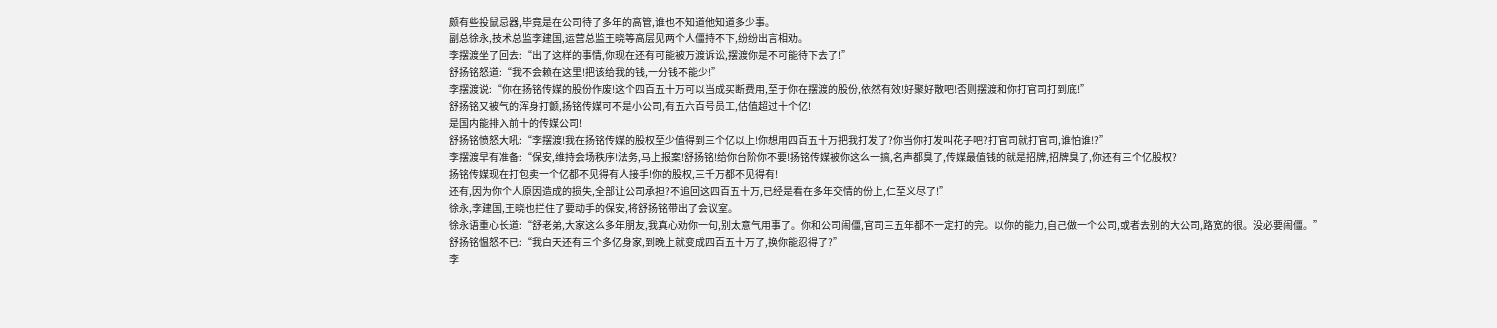颇有些投鼠忌器,毕竟是在公司待了多年的高管,谁也不知道他知道多少事。
副总徐永,技术总监李建国,运营总监王晓等高层见两个人僵持不下,纷纷出言相劝。
李摆渡坐了回去:“出了这样的事情,你现在还有可能被万渡诉讼,摆渡你是不可能待下去了!”
舒扬铭怒道:“我不会赖在这里!把该给我的钱,一分钱不能少!”
李摆渡说:“你在扬铭传媒的股份作废!这个四百五十万可以当成买断费用,至于你在摆渡的股份,依然有效!好聚好散吧!否则摆渡和你打官司打到底!”
舒扬铭又被气的浑身打颤,扬铭传媒可不是小公司,有五六百号员工,估值超过十个亿!
是国内能排入前十的传媒公司!
舒扬铭愤怒大吼:“李摆渡!我在扬铭传媒的股权至少值得到三个亿以上!你想用四百五十万把我打发了?你当你打发叫花子吧?打官司就打官司,谁怕谁!?”
李摆渡早有准备:“保安,维持会场秩序!法务,马上报案!舒扬铭!给你台阶你不要!扬铭传媒被你这么一搞,名声都臭了,传媒最值钱的就是招牌,招牌臭了,你还有三个亿股权?
扬铭传媒现在打包卖一个亿都不见得有人接手!你的股权,三千万都不见得有!
还有,因为你个人原因造成的损失,全部让公司承担?不追回这四百五十万,已经是看在多年交情的份上,仁至义尽了!”
徐永,李建国,王晓也拦住了要动手的保安,将舒扬铭带出了会议室。
徐永语重心长道:“舒老弟,大家这么多年朋友,我真心劝你一句,别太意气用事了。你和公司闹僵,官司三五年都不一定打的完。以你的能力,自己做一个公司,或者去别的大公司,路宽的很。没必要闹僵。”
舒扬铭愠怒不已:“我白天还有三个多亿身家,到晚上就变成四百五十万了,换你能忍得了?”
李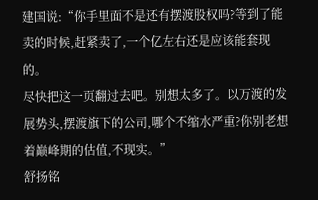建国说:“你手里面不是还有摆渡股权吗?等到了能卖的时候,赶紧卖了,一个亿左右还是应该能套现的。
尽快把这一页翻过去吧。别想太多了。以万渡的发展势头,摆渡旗下的公司,哪个不缩水严重?你别老想着巅峰期的估值,不现实。”
舒扬铭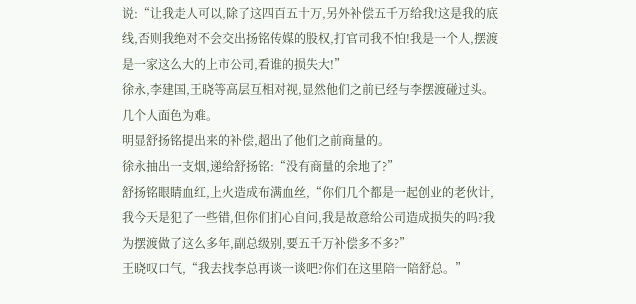说:“让我走人可以,除了这四百五十万,另外补偿五千万给我!这是我的底线,否则我绝对不会交出扬铭传媒的股权,打官司我不怕!我是一个人,摆渡是一家这么大的上市公司,看谁的损失大!”
徐永,李建国,王晓等高层互相对视,显然他们之前已经与李摆渡碰过头。
几个人面色为难。
明显舒扬铭提出来的补偿,超出了他们之前商量的。
徐永抽出一支烟,递给舒扬铭:“没有商量的余地了?”
舒扬铭眼睛血红,上火造成布满血丝,“你们几个都是一起创业的老伙计,我今天是犯了一些错,但你们扪心自问,我是故意给公司造成损失的吗?我为摆渡做了这么多年,副总级别,要五千万补偿多不多?”
王晓叹口气,“我去找李总再谈一谈吧?你们在这里陪一陪舒总。”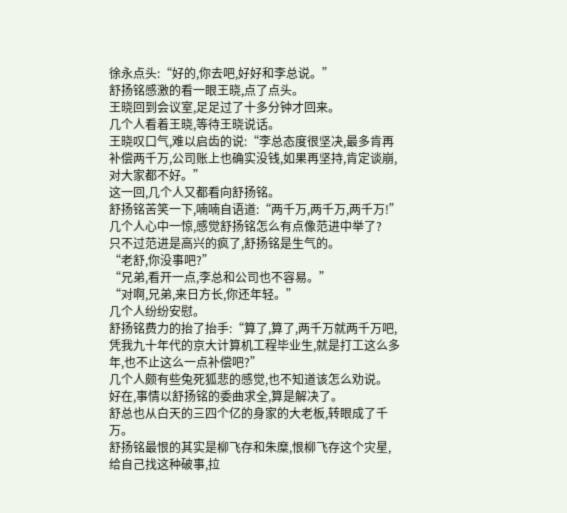徐永点头:“好的,你去吧,好好和李总说。”
舒扬铭感激的看一眼王晓,点了点头。
王晓回到会议室,足足过了十多分钟才回来。
几个人看着王晓,等待王晓说话。
王晓叹口气,难以启齿的说:“李总态度很坚决,最多肯再补偿两千万,公司账上也确实没钱,如果再坚持,肯定谈崩,对大家都不好。”
这一回,几个人又都看向舒扬铭。
舒扬铭苦笑一下,喃喃自语道:“两千万,两千万,两千万!”
几个人心中一惊,感觉舒扬铭怎么有点像范进中举了?
只不过范进是高兴的疯了,舒扬铭是生气的。
“老舒,你没事吧?”
“兄弟,看开一点,李总和公司也不容易。”
“对啊,兄弟,来日方长,你还年轻。”
几个人纷纷安慰。
舒扬铭费力的抬了抬手:“算了,算了,两千万就两千万吧,凭我九十年代的京大计算机工程毕业生,就是打工这么多年,也不止这么一点补偿吧?”
几个人颇有些兔死狐悲的感觉,也不知道该怎么劝说。
好在,事情以舒扬铭的委曲求全,算是解决了。
舒总也从白天的三四个亿的身家的大老板,转眼成了千万。
舒扬铭最恨的其实是柳飞存和朱糜,恨柳飞存这个灾星,给自己找这种破事,拉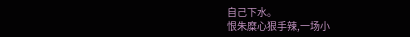自己下水。
恨朱糜心狠手辣,一场小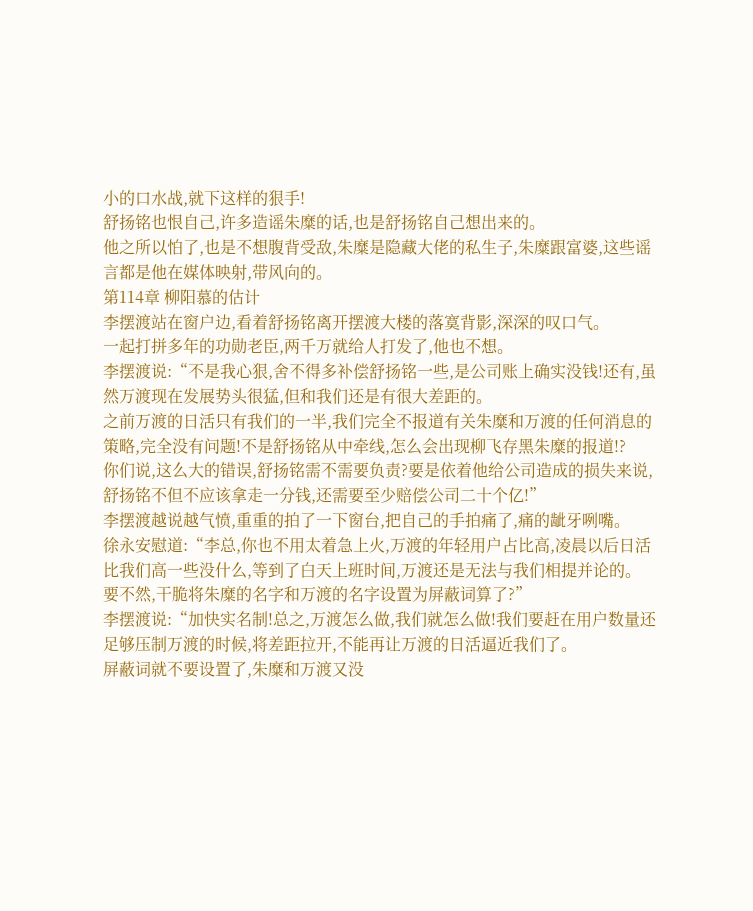小的口水战,就下这样的狠手!
舒扬铭也恨自己,许多造谣朱糜的话,也是舒扬铭自己想出来的。
他之所以怕了,也是不想腹背受敌,朱糜是隐藏大佬的私生子,朱糜跟富婆,这些谣言都是他在媒体映射,带风向的。
第114章 柳阳慕的估计
李摆渡站在窗户边,看着舒扬铭离开摆渡大楼的落寞背影,深深的叹口气。
一起打拼多年的功勋老臣,两千万就给人打发了,他也不想。
李摆渡说:“不是我心狠,舍不得多补偿舒扬铭一些,是公司账上确实没钱!还有,虽然万渡现在发展势头很猛,但和我们还是有很大差距的。
之前万渡的日活只有我们的一半,我们完全不报道有关朱糜和万渡的任何消息的策略,完全没有问题!不是舒扬铭从中牵线,怎么会出现柳飞存黑朱糜的报道!?
你们说,这么大的错误,舒扬铭需不需要负责?要是依着他给公司造成的损失来说,舒扬铭不但不应该拿走一分钱,还需要至少赔偿公司二十个亿!”
李摆渡越说越气愤,重重的拍了一下窗台,把自己的手拍痛了,痛的龇牙咧嘴。
徐永安慰道:“李总,你也不用太着急上火,万渡的年轻用户占比高,凌晨以后日活比我们高一些没什么,等到了白天上班时间,万渡还是无法与我们相提并论的。
要不然,干脆将朱糜的名字和万渡的名字设置为屏蔽词算了?”
李摆渡说:“加快实名制!总之,万渡怎么做,我们就怎么做!我们要赶在用户数量还足够压制万渡的时候,将差距拉开,不能再让万渡的日活逼近我们了。
屏蔽词就不要设置了,朱糜和万渡又没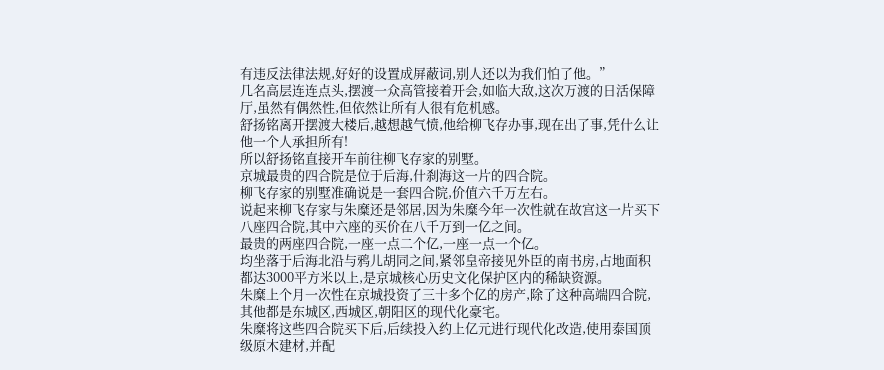有违反法律法规,好好的设置成屏蔽词,别人还以为我们怕了他。”
几名高层连连点头,摆渡一众高管接着开会,如临大敌,这次万渡的日活保障厅,虽然有偶然性,但依然让所有人很有危机感。
舒扬铭离开摆渡大楼后,越想越气愤,他给柳飞存办事,现在出了事,凭什么让他一个人承担所有!
所以舒扬铭直接开车前往柳飞存家的别墅。
京城最贵的四合院是位于后海,什刹海这一片的四合院。
柳飞存家的别墅准确说是一套四合院,价值六千万左右。
说起来柳飞存家与朱糜还是邻居,因为朱糜今年一次性就在故宫这一片买下八座四合院,其中六座的买价在八千万到一亿之间。
最贵的两座四合院,一座一点二个亿,一座一点一个亿。
均坐落于后海北沿与鸦儿胡同之间,紧邻皇帝接见外臣的南书房,占地面积都达3000平方米以上,是京城核心历史文化保护区内的稀缺资源。
朱糜上个月一次性在京城投资了三十多个亿的房产,除了这种高端四合院,其他都是东城区,西城区,朝阳区的现代化豪宅。
朱糜将这些四合院买下后,后续投入约上亿元进行现代化改造,使用泰国顶级原木建材,并配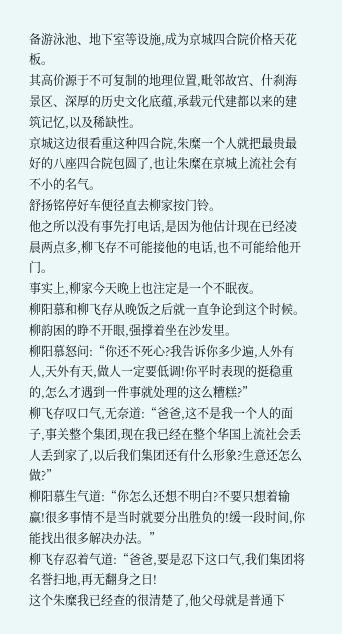备游泳池、地下室等设施,成为京城四合院价格天花板。
其高价源于不可复制的地理位置,毗邻故宫、什刹海景区、深厚的历史文化底蕴,承载元代建都以来的建筑记忆,以及稀缺性。
京城这边很看重这种四合院,朱糜一个人就把最贵最好的八座四合院包圆了,也让朱糜在京城上流社会有不小的名气。
舒扬铭停好车便径直去柳家按门铃。
他之所以没有事先打电话,是因为他估计现在已经凌晨两点多,柳飞存不可能接他的电话,也不可能给他开门。
事实上,柳家今天晚上也注定是一个不眠夜。
柳阳慕和柳飞存从晚饭之后就一直争论到这个时候。
柳韵困的睁不开眼,强撑着坐在沙发里。
柳阳慕怒问:“你还不死心?我告诉你多少遍,人外有人,天外有天,做人一定要低调!你平时表现的挺稳重的,怎么才遇到一件事就处理的这么糟糕?”
柳飞存叹口气,无奈道:“爸爸,这不是我一个人的面子,事关整个集团,现在我已经在整个华国上流社会丢人丢到家了,以后我们集团还有什么形象?生意还怎么做?”
柳阳慕生气道:“你怎么还想不明白?不要只想着输赢!很多事情不是当时就要分出胜负的!缓一段时间,你能找出很多解决办法。”
柳飞存忍着气道:“爸爸,要是忍下这口气,我们集团将名誉扫地,再无翻身之日!
这个朱糜我已经查的很清楚了,他父母就是普通下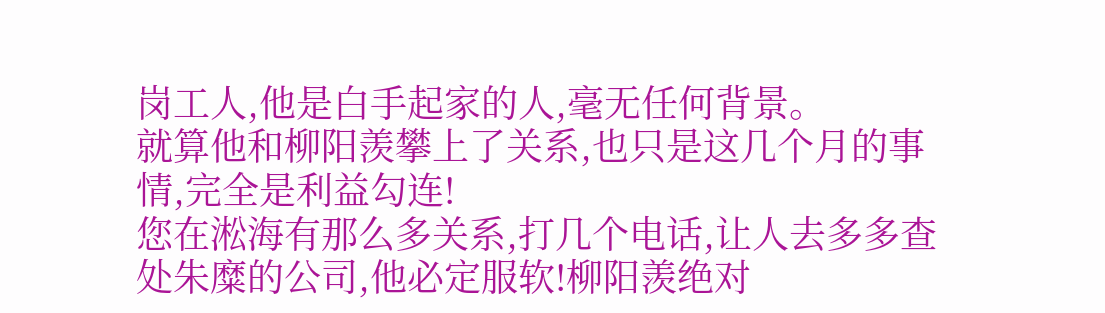岗工人,他是白手起家的人,毫无任何背景。
就算他和柳阳羡攀上了关系,也只是这几个月的事情,完全是利益勾连!
您在淞海有那么多关系,打几个电话,让人去多多查处朱糜的公司,他必定服软!柳阳羡绝对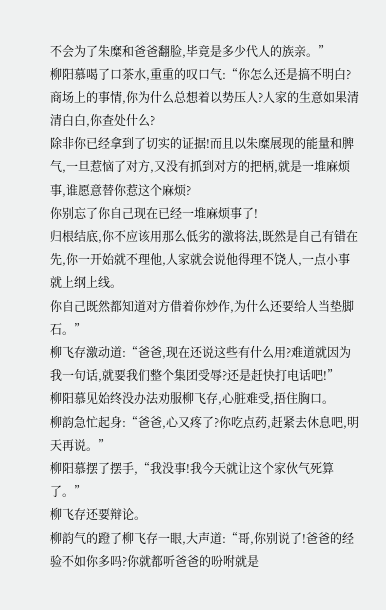不会为了朱糜和爸爸翻脸,毕竟是多少代人的族亲。”
柳阳慕喝了口茶水,重重的叹口气:“你怎么还是搞不明白?商场上的事情,你为什么总想着以势压人?人家的生意如果清清白白,你查处什么?
除非你已经拿到了切实的证据!而且以朱糜展现的能量和脾气,一旦惹恼了对方,又没有抓到对方的把柄,就是一堆麻烦事,谁愿意替你惹这个麻烦?
你别忘了你自己现在已经一堆麻烦事了!
归根结底,你不应该用那么低劣的激将法,既然是自己有错在先,你一开始就不理他,人家就会说他得理不饶人,一点小事就上纲上线。
你自己既然都知道对方借着你炒作,为什么还要给人当垫脚石。”
柳飞存激动道:“爸爸,现在还说这些有什么用?难道就因为我一句话,就要我们整个集团受辱?还是赶快打电话吧!”
柳阳慕见始终没办法劝服柳飞存,心脏难受,捂住胸口。
柳韵急忙起身:“爸爸,心又疼了?你吃点药,赶紧去休息吧,明天再说。”
柳阳慕摆了摆手,“我没事!我今天就让这个家伙气死算了。”
柳飞存还要辩论。
柳韵气的蹬了柳飞存一眼,大声道:“哥,你别说了!爸爸的经验不如你多吗?你就都听爸爸的吩咐就是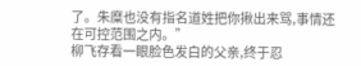了。朱糜也没有指名道姓把你揪出来骂,事情还在可控范围之内。”
柳飞存看一眼脸色发白的父亲,终于忍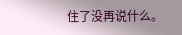住了没再说什么。